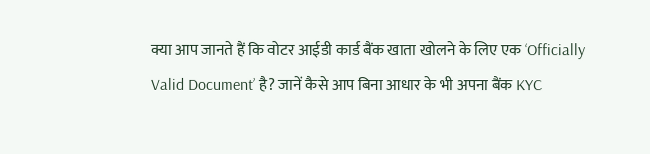क्या आप जानते हैं कि वोटर आईडी कार्ड बैंक खाता खोलने के लिए एक ‘Officially Valid Document’ है? जानें कैसे आप बिना आधार के भी अपना बैंक KYC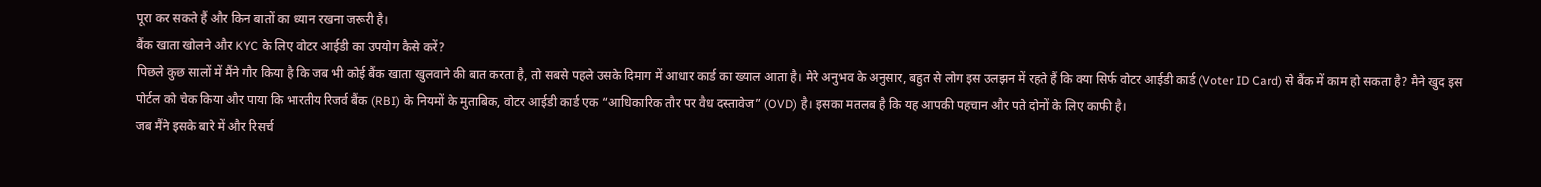पूरा कर सकते हैं और किन बातों का ध्यान रखना जरूरी है।
बैंक खाता खोलने और KYC के लिए वोटर आईडी का उपयोग कैसे करें?
पिछले कुछ सालों में मैंने गौर किया है कि जब भी कोई बैंक खाता खुलवाने की बात करता है, तो सबसे पहले उसके दिमाग में आधार कार्ड का ख्याल आता है। मेरे अनुभव के अनुसार, बहुत से लोग इस उलझन में रहते हैं कि क्या सिर्फ वोटर आईडी कार्ड (Voter ID Card) से बैंक में काम हो सकता है? मैने खुद इस पोर्टल को चेक किया और पाया कि भारतीय रिजर्व बैंक (RBI) के नियमों के मुताबिक, वोटर आईडी कार्ड एक “आधिकारिक तौर पर वैध दस्तावेज” (OVD) है। इसका मतलब है कि यह आपकी पहचान और पते दोनों के लिए काफी है।
जब मैंने इसके बारे में और रिसर्च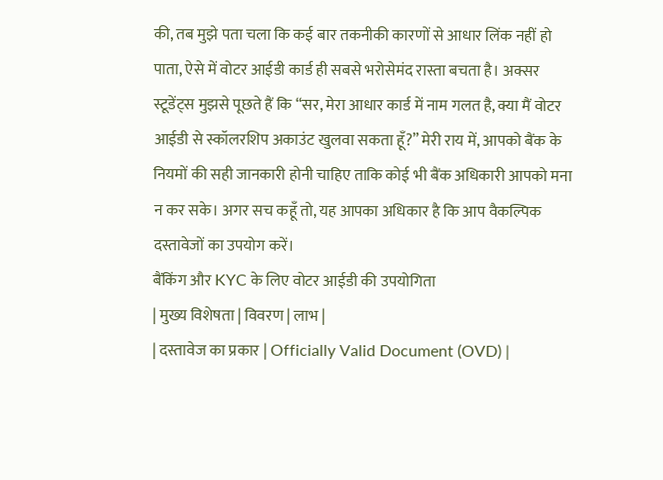की, तब मुझे पता चला कि कई बार तकनीकी कारणों से आधार लिंक नहीं हो पाता, ऐसे में वोटर आईडी कार्ड ही सबसे भरोसेमंद रास्ता बचता है। अक्सर स्टूडेंट्स मुझसे पूछते हैं कि “सर, मेरा आधार कार्ड में नाम गलत है, क्या मैं वोटर आईडी से स्कॉलरशिप अकाउंट खुलवा सकता हूँ?” मेरी राय में, आपको बैंक के नियमों की सही जानकारी होनी चाहिए ताकि कोई भी बैंक अधिकारी आपको मना न कर सके। अगर सच कहूँ तो, यह आपका अधिकार है कि आप वैकल्पिक दस्तावेजों का उपयोग करें।
बैंकिंग और KYC के लिए वोटर आईडी की उपयोगिता
| मुख्य विशेषता | विवरण | लाभ |
| दस्तावेज का प्रकार | Officially Valid Document (OVD) |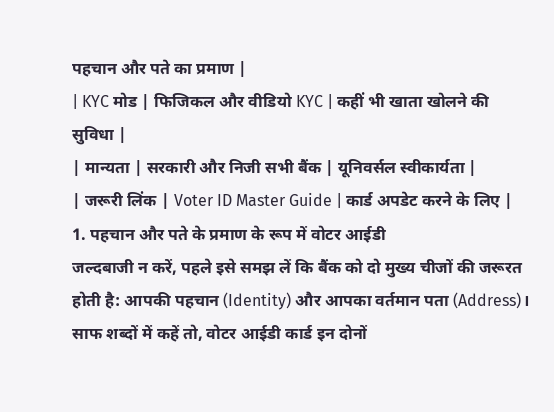पहचान और पते का प्रमाण |
| KYC मोड | फिजिकल और वीडियो KYC | कहीं भी खाता खोलने की सुविधा |
| मान्यता | सरकारी और निजी सभी बैंक | यूनिवर्सल स्वीकार्यता |
| जरूरी लिंक | Voter ID Master Guide | कार्ड अपडेट करने के लिए |
1. पहचान और पते के प्रमाण के रूप में वोटर आईडी
जल्दबाजी न करें, पहले इसे समझ लें कि बैंक को दो मुख्य चीजों की जरूरत होती है: आपकी पहचान (Identity) और आपका वर्तमान पता (Address)। साफ शब्दों में कहें तो, वोटर आईडी कार्ड इन दोनों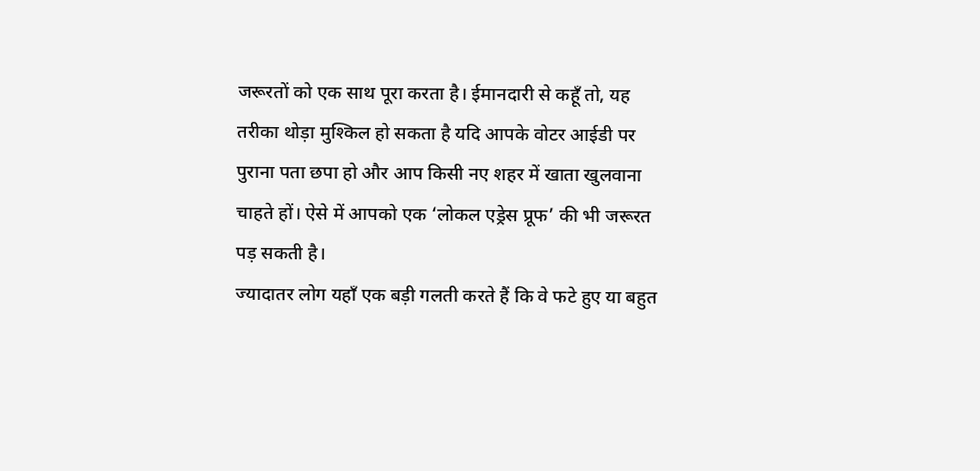जरूरतों को एक साथ पूरा करता है। ईमानदारी से कहूँ तो, यह तरीका थोड़ा मुश्किल हो सकता है यदि आपके वोटर आईडी पर पुराना पता छपा हो और आप किसी नए शहर में खाता खुलवाना चाहते हों। ऐसे में आपको एक ‘लोकल एड्रेस प्रूफ’ की भी जरूरत पड़ सकती है।
ज्यादातर लोग यहाँ एक बड़ी गलती करते हैं कि वे फटे हुए या बहुत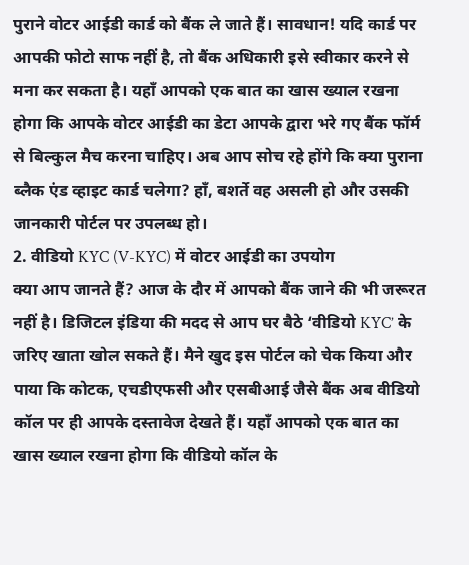पुराने वोटर आईडी कार्ड को बैंक ले जाते हैं। सावधान! यदि कार्ड पर आपकी फोटो साफ नहीं है, तो बैंक अधिकारी इसे स्वीकार करने से मना कर सकता है। यहाँ आपको एक बात का खास ख्याल रखना होगा कि आपके वोटर आईडी का डेटा आपके द्वारा भरे गए बैंक फॉर्म से बिल्कुल मैच करना चाहिए। अब आप सोच रहे होंगे कि क्या पुराना ब्लैक एंड व्हाइट कार्ड चलेगा? हाँ, बशर्ते वह असली हो और उसकी जानकारी पोर्टल पर उपलब्ध हो।
2. वीडियो KYC (V-KYC) में वोटर आईडी का उपयोग
क्या आप जानते हैं? आज के दौर में आपको बैंक जाने की भी जरूरत नहीं है। डिजिटल इंडिया की मदद से आप घर बैठे ‘वीडियो KYC’ के जरिए खाता खोल सकते हैं। मैने खुद इस पोर्टल को चेक किया और पाया कि कोटक, एचडीएफसी और एसबीआई जैसे बैंक अब वीडियो कॉल पर ही आपके दस्तावेज देखते हैं। यहाँ आपको एक बात का खास ख्याल रखना होगा कि वीडियो कॉल के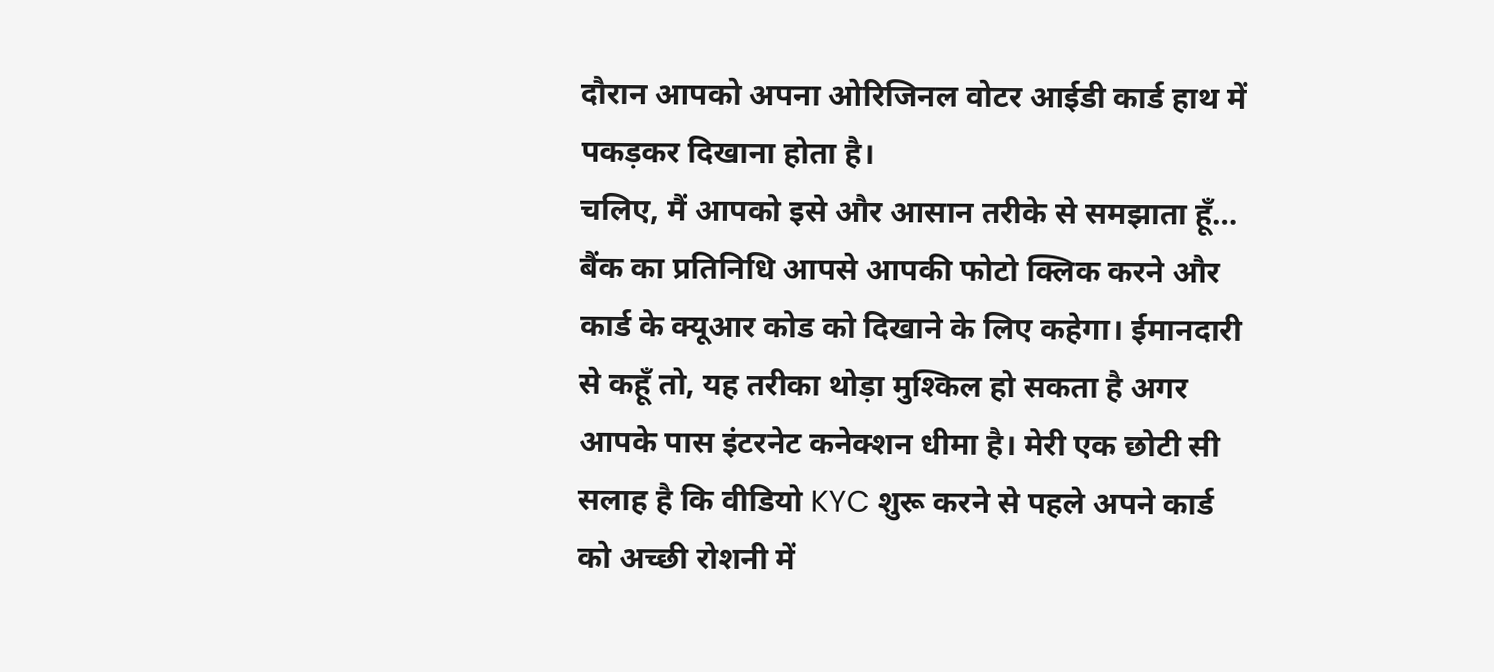दौरान आपको अपना ओरिजिनल वोटर आईडी कार्ड हाथ में पकड़कर दिखाना होता है।
चलिए, मैं आपको इसे और आसान तरीके से समझाता हूँ… बैंक का प्रतिनिधि आपसे आपकी फोटो क्लिक करने और कार्ड के क्यूआर कोड को दिखाने के लिए कहेगा। ईमानदारी से कहूँ तो, यह तरीका थोड़ा मुश्किल हो सकता है अगर आपके पास इंटरनेट कनेक्शन धीमा है। मेरी एक छोटी सी सलाह है कि वीडियो KYC शुरू करने से पहले अपने कार्ड को अच्छी रोशनी में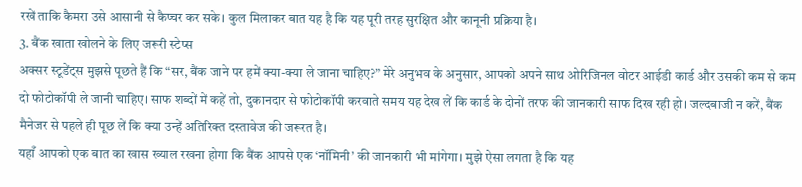रखें ताकि कैमरा उसे आसानी से कैप्चर कर सके। कुल मिलाकर बात यह है कि यह पूरी तरह सुरक्षित और कानूनी प्रक्रिया है।
3. बैंक खाता खोलने के लिए जरूरी स्टेप्स
अक्सर स्टूडेंट्स मुझसे पूछते हैं कि “सर, बैंक जाने पर हमें क्या-क्या ले जाना चाहिए?” मेरे अनुभव के अनुसार, आपको अपने साथ ओरिजिनल वोटर आईडी कार्ड और उसकी कम से कम दो फोटोकॉपी ले जानी चाहिए। साफ शब्दों में कहें तो, दुकानदार से फोटोकॉपी करवाते समय यह देख लें कि कार्ड के दोनों तरफ की जानकारी साफ दिख रही हो। जल्दबाजी न करें, बैंक मैनेजर से पहले ही पूछ लें कि क्या उन्हें अतिरिक्त दस्तावेज की जरूरत है।
यहाँ आपको एक बात का खास ख्याल रखना होगा कि बैंक आपसे एक ‘नॉमिनी’ की जानकारी भी मांगेगा। मुझे ऐसा लगता है कि यह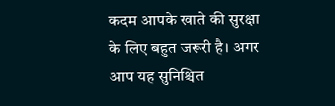कदम आपके खाते की सुरक्षा के लिए बहुत जरूरी है। अगर आप यह सुनिश्चित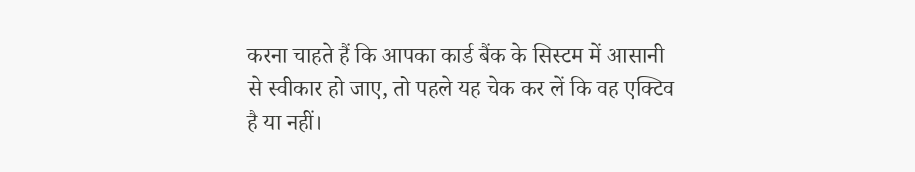करना चाहते हैं कि आपका कार्ड बैंक के सिस्टम में आसानी से स्वीकार हो जाए, तो पहले यह चेक कर लें कि वह एक्टिव है या नहीं।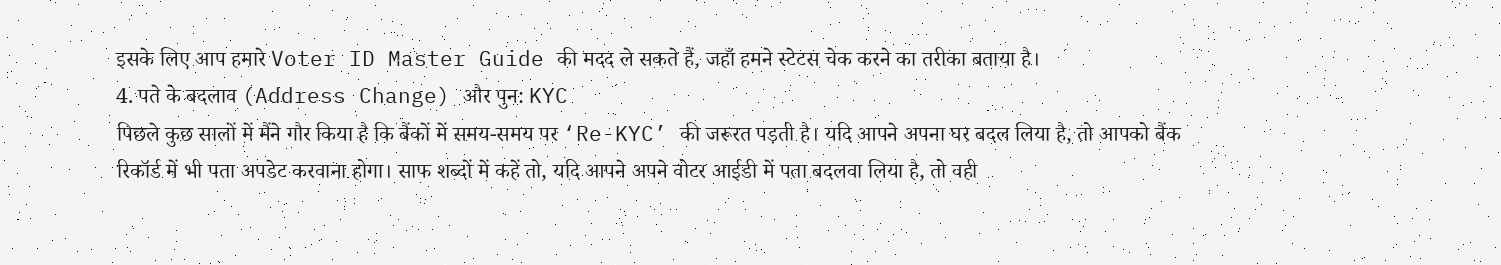इसके लिए आप हमारे Voter ID Master Guide की मदद ले सकते हैं, जहाँ हमने स्टेटस चेक करने का तरीका बताया है।
4. पते के बदलाव (Address Change) और पुन: KYC
पिछले कुछ सालों में मैंने गौर किया है कि बैंकों में समय-समय पर ‘Re-KYC’ की जरूरत पड़ती है। यदि आपने अपना घर बदल लिया है, तो आपको बैंक रिकॉर्ड में भी पता अपडेट करवाना होगा। साफ शब्दों में कहें तो, यदि आपने अपने वोटर आईडी में पता बदलवा लिया है, तो वही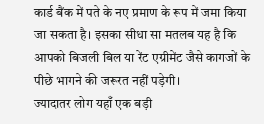कार्ड बैंक में पते के नए प्रमाण के रूप में जमा किया जा सकता है। इसका सीधा सा मतलब यह है कि आपको बिजली बिल या रेंट एग्रीमेंट जैसे कागजों के पीछे भागने की जरूरत नहीं पड़ेगी।
ज्यादातर लोग यहाँ एक बड़ी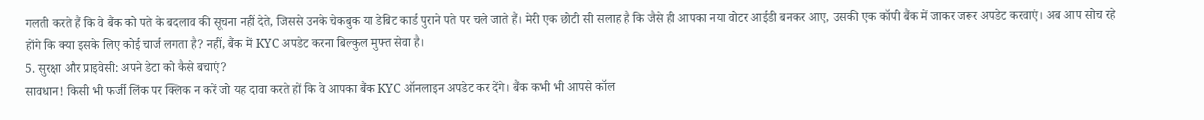गलती करते हैं कि वे बैंक को पते के बदलाव की सूचना नहीं देते, जिससे उनके चेकबुक या डेबिट कार्ड पुराने पते पर चले जाते हैं। मेरी एक छोटी सी सलाह है कि जैसे ही आपका नया वोटर आईडी बनकर आए, उसकी एक कॉपी बैंक में जाकर जरूर अपडेट करवाएं। अब आप सोच रहे होंगे कि क्या इसके लिए कोई चार्ज लगता है? नहीं, बैंक में KYC अपडेट करना बिल्कुल मुफ्त सेवा है।
5. सुरक्षा और प्राइवेसी: अपने डेटा को कैसे बचाएं?
सावधान! किसी भी फर्जी लिंक पर क्लिक न करें जो यह दावा करते हों कि वे आपका बैंक KYC ऑनलाइन अपडेट कर देंगे। बैंक कभी भी आपसे कॉल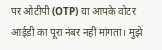पर ओटीपी (OTP) या आपके वोटर आईडी का पूरा नंबर नहीं मांगता। मुझे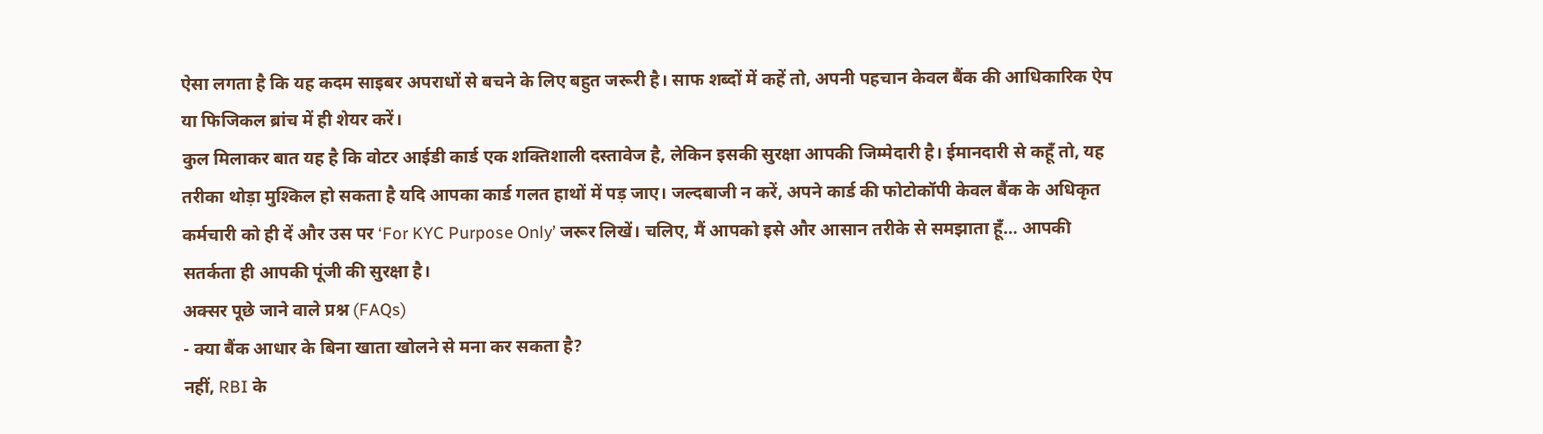ऐसा लगता है कि यह कदम साइबर अपराधों से बचने के लिए बहुत जरूरी है। साफ शब्दों में कहें तो, अपनी पहचान केवल बैंक की आधिकारिक ऐप या फिजिकल ब्रांच में ही शेयर करें।
कुल मिलाकर बात यह है कि वोटर आईडी कार्ड एक शक्तिशाली दस्तावेज है, लेकिन इसकी सुरक्षा आपकी जिम्मेदारी है। ईमानदारी से कहूँ तो, यह तरीका थोड़ा मुश्किल हो सकता है यदि आपका कार्ड गलत हाथों में पड़ जाए। जल्दबाजी न करें, अपने कार्ड की फोटोकॉपी केवल बैंक के अधिकृत कर्मचारी को ही दें और उस पर ‘For KYC Purpose Only’ जरूर लिखें। चलिए, मैं आपको इसे और आसान तरीके से समझाता हूँ… आपकी सतर्कता ही आपकी पूंजी की सुरक्षा है।
अक्सर पूछे जाने वाले प्रश्न (FAQs)
- क्या बैंक आधार के बिना खाता खोलने से मना कर सकता है?
नहीं, RBI के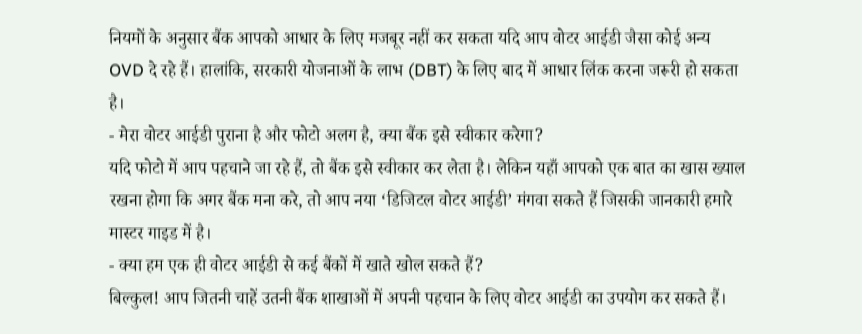नियमों के अनुसार बैंक आपको आधार के लिए मजबूर नहीं कर सकता यदि आप वोटर आईडी जैसा कोई अन्य OVD दे रहे हैं। हालांकि, सरकारी योजनाओं के लाभ (DBT) के लिए बाद में आधार लिंक करना जरूरी हो सकता है।
- मेरा वोटर आईडी पुराना है और फोटो अलग है, क्या बैंक इसे स्वीकार करेगा?
यदि फोटो में आप पहचाने जा रहे हैं, तो बैंक इसे स्वीकार कर लेता है। लेकिन यहाँ आपको एक बात का खास ख्याल रखना होगा कि अगर बैंक मना करे, तो आप नया ‘डिजिटल वोटर आईडी’ मंगवा सकते हैं जिसकी जानकारी हमारे मास्टर गाइड में है।
- क्या हम एक ही वोटर आईडी से कई बैंकों में खाते खोल सकते हैं?
बिल्कुल! आप जितनी चाहें उतनी बैंक शाखाओं में अपनी पहचान के लिए वोटर आईडी का उपयोग कर सकते हैं।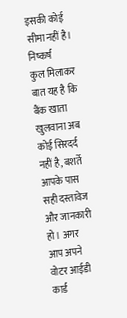इसकी कोई सीमा नहीं है।
निष्कर्ष
कुल मिलाकर बात यह है कि बैंक खाता खुलवाना अब कोई सिरदर्द नहीं है, बशर्ते आपके पास सही दस्तावेज और जानकारी हो। अगर आप अपने वोटर आईडी कार्ड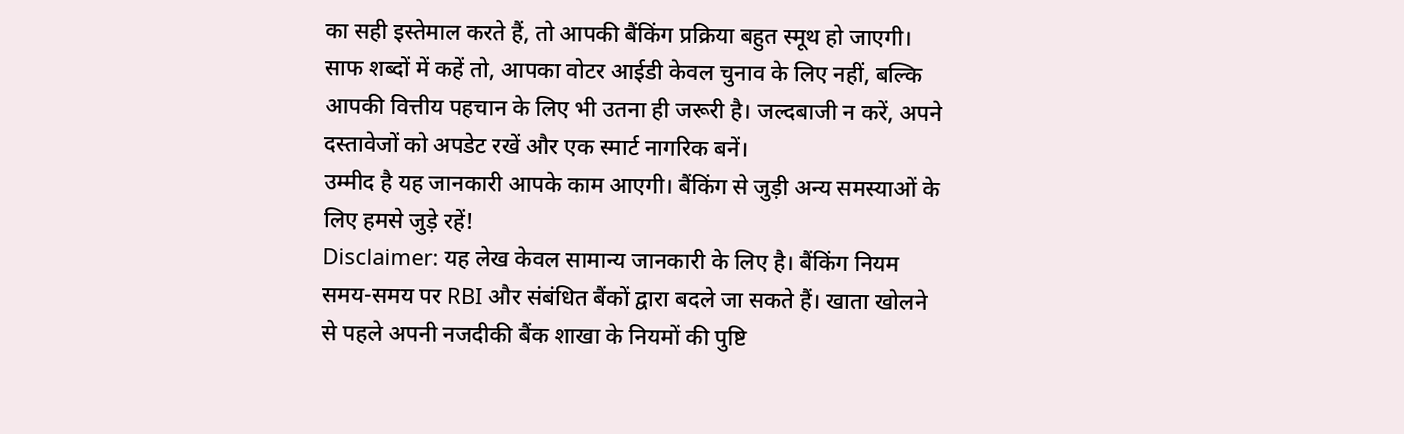का सही इस्तेमाल करते हैं, तो आपकी बैंकिंग प्रक्रिया बहुत स्मूथ हो जाएगी। साफ शब्दों में कहें तो, आपका वोटर आईडी केवल चुनाव के लिए नहीं, बल्कि आपकी वित्तीय पहचान के लिए भी उतना ही जरूरी है। जल्दबाजी न करें, अपने दस्तावेजों को अपडेट रखें और एक स्मार्ट नागरिक बनें।
उम्मीद है यह जानकारी आपके काम आएगी। बैंकिंग से जुड़ी अन्य समस्याओं के लिए हमसे जुड़े रहें!
Disclaimer: यह लेख केवल सामान्य जानकारी के लिए है। बैंकिंग नियम समय-समय पर RBI और संबंधित बैंकों द्वारा बदले जा सकते हैं। खाता खोलने से पहले अपनी नजदीकी बैंक शाखा के नियमों की पुष्टि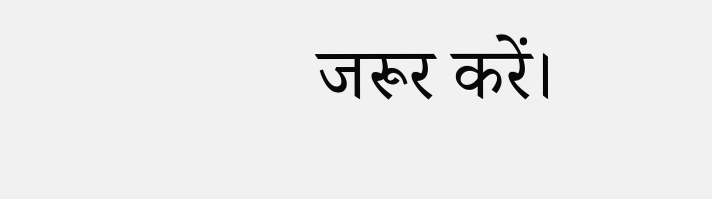जरूर करें।